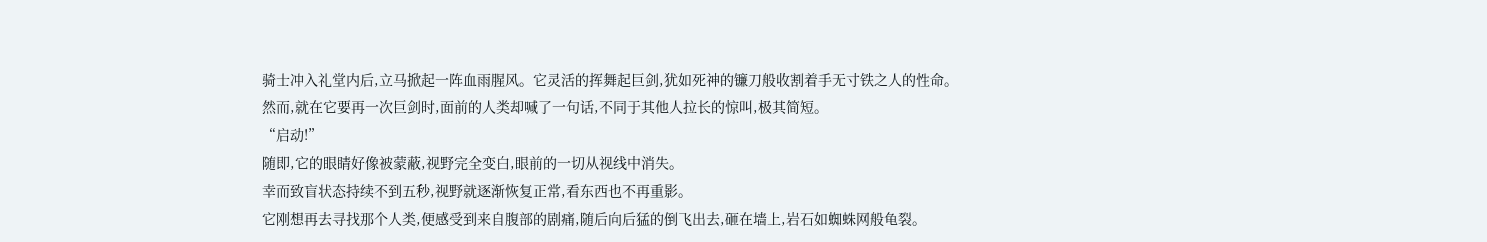骑士冲入礼堂内后,立马掀起一阵血雨腥风。它灵活的挥舞起巨剑,犹如死神的镰刀般收割着手无寸铁之人的性命。
然而,就在它要再一次巨剑时,面前的人类却喊了一句话,不同于其他人拉长的惊叫,极其简短。
“启动!”
随即,它的眼睛好像被蒙蔽,视野完全变白,眼前的一切从视线中消失。
幸而致盲状态持续不到五秒,视野就逐渐恢复正常,看东西也不再重影。
它刚想再去寻找那个人类,便感受到来自腹部的剧痛,随后向后猛的倒飞出去,砸在墙上,岩石如蜘蛛网般龟裂。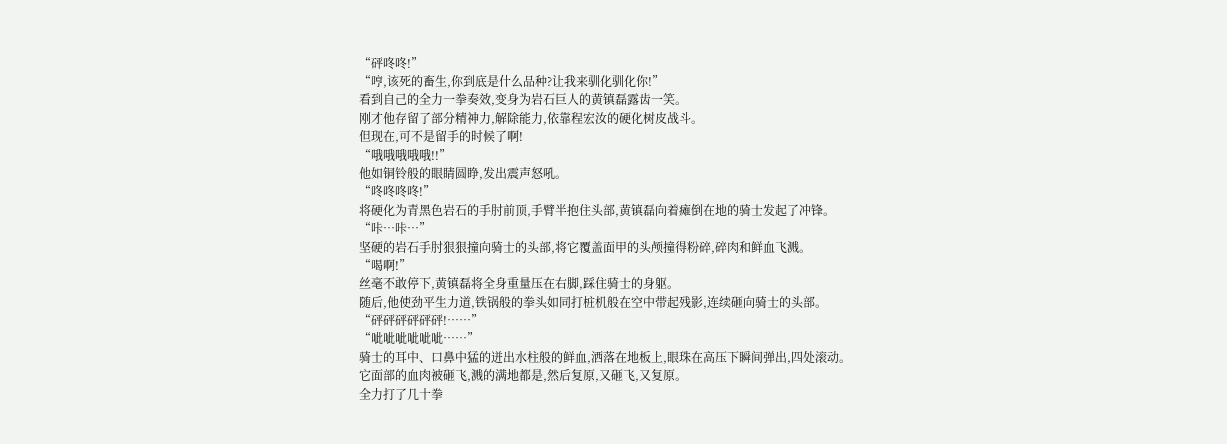“砰咚咚!”
“哼,该死的畜生,你到底是什么品种?让我来驯化驯化你!”
看到自己的全力一拳奏效,变身为岩石巨人的黄镇磊露齿一笑。
刚才他存留了部分精神力,解除能力,依靠程宏汝的硬化树皮战斗。
但现在,可不是留手的时候了啊!
“哦哦哦哦哦!!”
他如铜铃般的眼睛圆睁,发出震声怒吼。
“咚咚咚咚!”
将硬化为青黑色岩石的手肘前顶,手臂半抱住头部,黄镇磊向着瘫倒在地的骑士发起了冲锋。
“咔…咔…”
坚硬的岩石手肘狠狠撞向骑士的头部,将它覆盖面甲的头颅撞得粉碎,碎肉和鲜血飞溅。
“喝啊!”
丝毫不敢停下,黄镇磊将全身重量压在右脚,踩住骑士的身躯。
随后,他使劲平生力道,铁锅般的拳头如同打桩机般在空中带起残影,连续砸向骑士的头部。
“砰砰砰砰砰砰!……”
“呲呲呲呲呲呲……”
骑士的耳中、口鼻中猛的迸出水柱般的鲜血,洒落在地板上,眼珠在高压下瞬间弹出,四处滚动。
它面部的血肉被砸飞,溅的满地都是,然后复原,又砸飞,又复原。
全力打了几十拳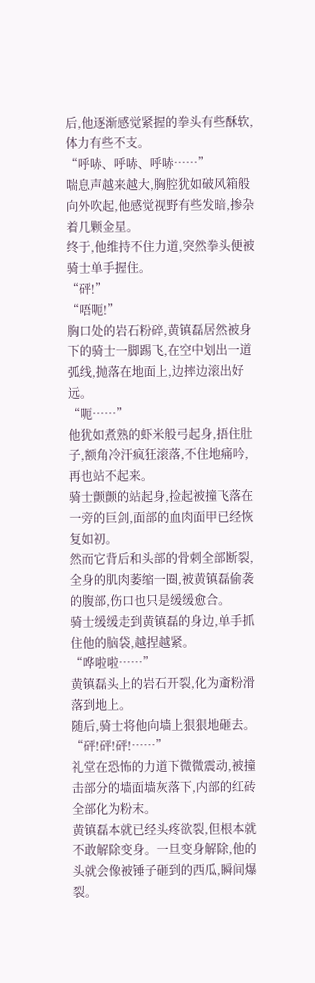后,他逐渐感觉紧握的拳头有些酥软,体力有些不支。
“呼哧、呼哧、呼哧……”
喘息声越来越大,胸腔犹如破风箱般向外吹起,他感觉视野有些发暗,掺杂着几颗金星。
终于,他维持不住力道,突然拳头便被骑士单手握住。
“砰!”
“唔呃!”
胸口处的岩石粉碎,黄镇磊居然被身下的骑士一脚踢飞,在空中划出一道弧线,抛落在地面上,边摔边滚出好远。
“呃……”
他犹如煮熟的虾米般弓起身,捂住肚子,额角冷汗疯狂滚落,不住地痛吟,再也站不起来。
骑士颤颤的站起身,捡起被撞飞落在一旁的巨剑,面部的血肉面甲已经恢复如初。
然而它背后和头部的骨刺全部断裂,全身的肌肉萎缩一圈,被黄镇磊偷袭的腹部,伤口也只是缓缓愈合。
骑士缓缓走到黄镇磊的身边,单手抓住他的脑袋,越捏越紧。
“哗啦啦……”
黄镇磊头上的岩石开裂,化为齑粉滑落到地上。
随后,骑士将他向墙上狠狠地砸去。
“砰!砰!砰!……”
礼堂在恐怖的力道下微微震动,被撞击部分的墙面墙灰落下,内部的红砖全部化为粉末。
黄镇磊本就已经头疼欲裂,但根本就不敢解除变身。一旦变身解除,他的头就会像被锤子砸到的西瓜,瞬间爆裂。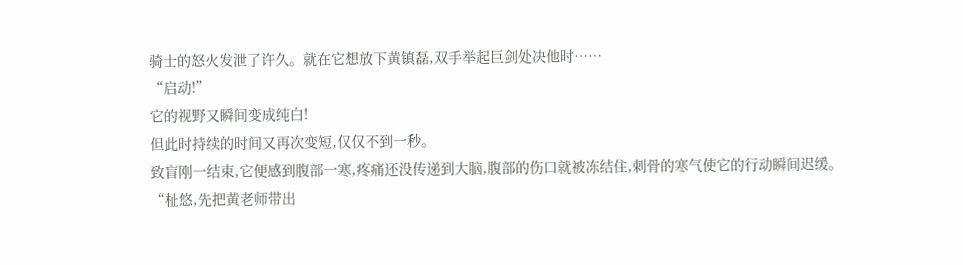骑士的怒火发泄了许久。就在它想放下黄镇磊,双手举起巨剑处决他时……
“启动!”
它的视野又瞬间变成纯白!
但此时持续的时间又再次变短,仅仅不到一秒。
致盲刚一结束,它便感到腹部一寒,疼痛还没传递到大脑,腹部的伤口就被冻结住,刺骨的寒气使它的行动瞬间迟缓。
“杫悠,先把黄老师带出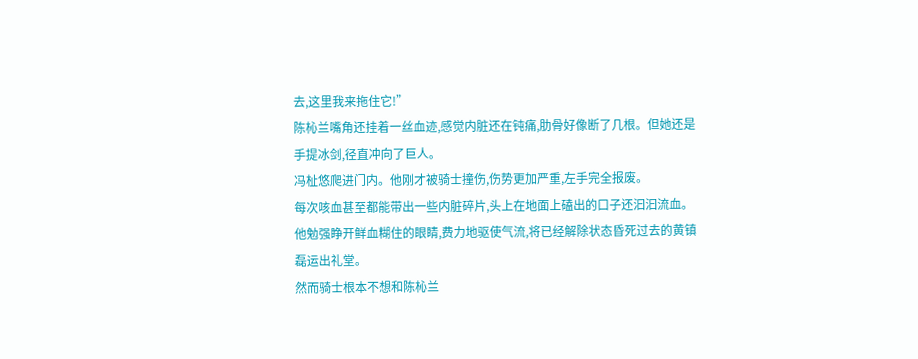去,这里我来拖住它!”
陈杺兰嘴角还挂着一丝血迹,感觉内脏还在钝痛,肋骨好像断了几根。但她还是手提冰剑,径直冲向了巨人。
冯杫悠爬进门内。他刚才被骑士撞伤,伤势更加严重,左手完全报废。
每次咳血甚至都能带出一些内脏碎片,头上在地面上磕出的口子还汩汩流血。
他勉强睁开鲜血糊住的眼睛,费力地驱使气流,将已经解除状态昏死过去的黄镇磊运出礼堂。
然而骑士根本不想和陈杺兰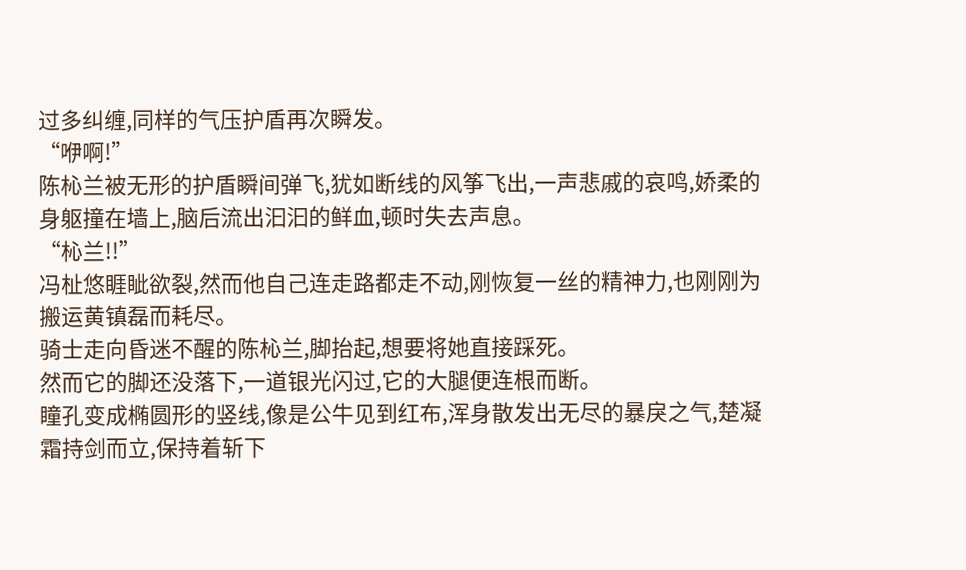过多纠缠,同样的气压护盾再次瞬发。
“咿啊!”
陈杺兰被无形的护盾瞬间弹飞,犹如断线的风筝飞出,一声悲戚的哀鸣,娇柔的身躯撞在墙上,脑后流出汩汩的鲜血,顿时失去声息。
“杺兰!!”
冯杫悠睚眦欲裂,然而他自己连走路都走不动,刚恢复一丝的精神力,也刚刚为搬运黄镇磊而耗尽。
骑士走向昏迷不醒的陈杺兰,脚抬起,想要将她直接踩死。
然而它的脚还没落下,一道银光闪过,它的大腿便连根而断。
瞳孔变成椭圆形的竖线,像是公牛见到红布,浑身散发出无尽的暴戾之气,楚凝霜持剑而立,保持着斩下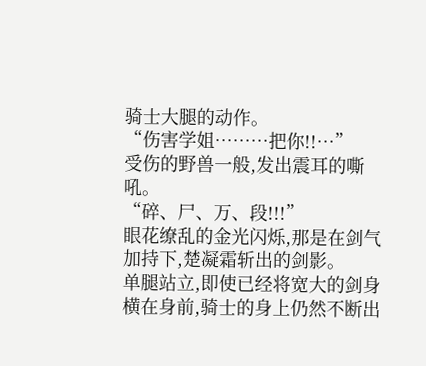骑士大腿的动作。
“伤害学姐………把你!!…”
受伤的野兽一般,发出震耳的嘶吼。
“碎、尸、万、段!!!”
眼花缭乱的金光闪烁,那是在剑气加持下,楚凝霜斩出的剑影。
单腿站立,即使已经将宽大的剑身横在身前,骑士的身上仍然不断出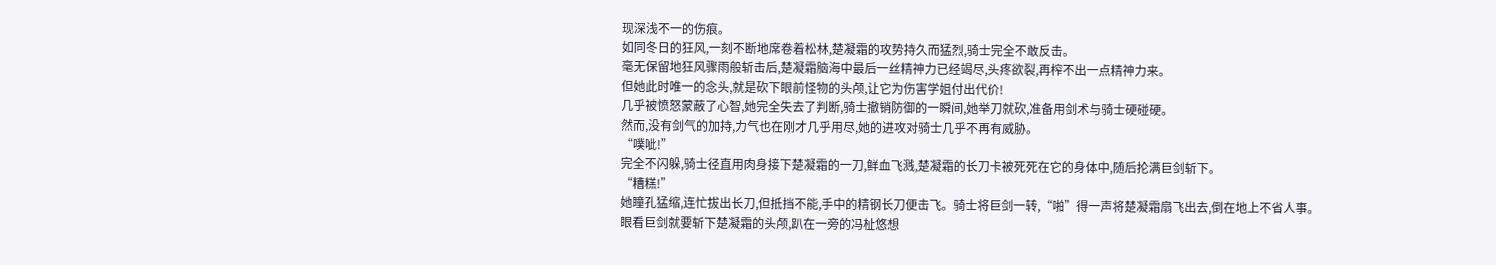现深浅不一的伤痕。
如同冬日的狂风,一刻不断地席卷着松林,楚凝霜的攻势持久而猛烈,骑士完全不敢反击。
毫无保留地狂风骤雨般斩击后,楚凝霜脑海中最后一丝精神力已经竭尽,头疼欲裂,再榨不出一点精神力来。
但她此时唯一的念头,就是砍下眼前怪物的头颅,让它为伤害学姐付出代价!
几乎被愤怒蒙蔽了心智,她完全失去了判断,骑士撤销防御的一瞬间,她举刀就砍,准备用剑术与骑士硬碰硬。
然而,没有剑气的加持,力气也在刚才几乎用尽,她的进攻对骑士几乎不再有威胁。
“噗呲!”
完全不闪躲,骑士径直用肉身接下楚凝霜的一刀,鲜血飞溅,楚凝霜的长刀卡被死死在它的身体中,随后抡满巨剑斩下。
“糟糕!”
她瞳孔猛缩,连忙拔出长刀,但抵挡不能,手中的精钢长刀便击飞。骑士将巨剑一转,“啪”得一声将楚凝霜扇飞出去,倒在地上不省人事。
眼看巨剑就要斩下楚凝霜的头颅,趴在一旁的冯杫悠想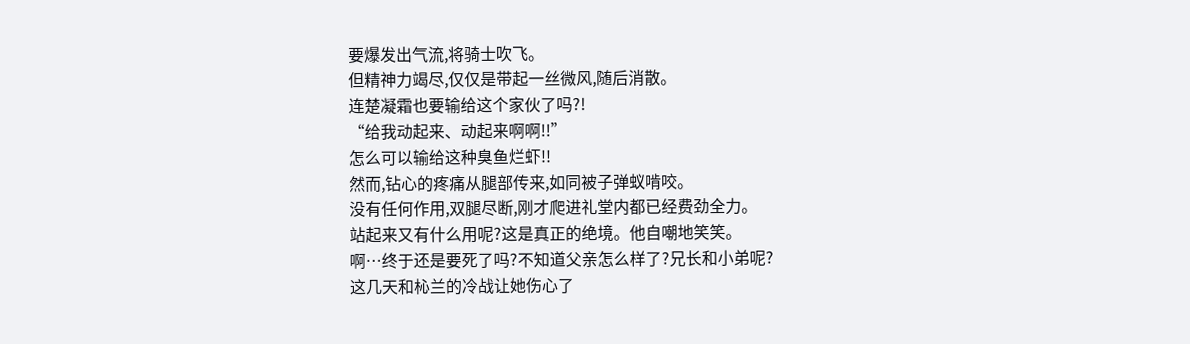要爆发出气流,将骑士吹飞。
但精神力竭尽,仅仅是带起一丝微风,随后消散。
连楚凝霜也要输给这个家伙了吗?!
“给我动起来、动起来啊啊!!”
怎么可以输给这种臭鱼烂虾!!
然而,钻心的疼痛从腿部传来,如同被子弹蚁啃咬。
没有任何作用,双腿尽断,刚才爬进礼堂内都已经费劲全力。
站起来又有什么用呢?这是真正的绝境。他自嘲地笑笑。
啊…终于还是要死了吗?不知道父亲怎么样了?兄长和小弟呢?
这几天和杺兰的冷战让她伤心了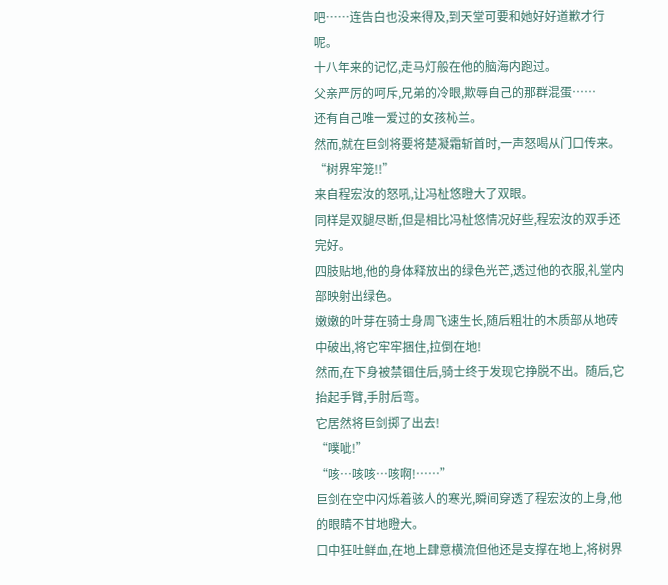吧……连告白也没来得及,到天堂可要和她好好道歉才行呢。
十八年来的记忆,走马灯般在他的脑海内跑过。
父亲严厉的呵斥,兄弟的冷眼,欺辱自己的那群混蛋……
还有自己唯一爱过的女孩杺兰。
然而,就在巨剑将要将楚凝霜斩首时,一声怒喝从门口传来。
“树界牢笼!!”
来自程宏汝的怒吼,让冯杫悠瞪大了双眼。
同样是双腿尽断,但是相比冯杫悠情况好些,程宏汝的双手还完好。
四肢贴地,他的身体释放出的绿色光芒,透过他的衣服,礼堂内部映射出绿色。
嫩嫩的叶芽在骑士身周飞速生长,随后粗壮的木质部从地砖中破出,将它牢牢捆住,拉倒在地!
然而,在下身被禁锢住后,骑士终于发现它挣脱不出。随后,它抬起手臂,手肘后弯。
它居然将巨剑掷了出去!
“噗呲!”
“咳…咳咳…咳啊!……”
巨剑在空中闪烁着骇人的寒光,瞬间穿透了程宏汝的上身,他的眼睛不甘地瞪大。
口中狂吐鲜血,在地上肆意横流但他还是支撑在地上,将树界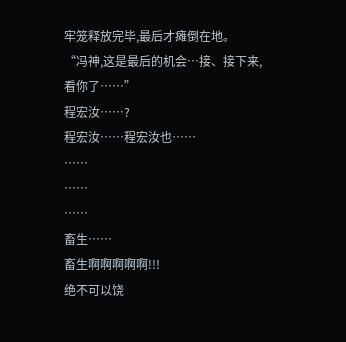牢笼释放完毕,最后才瘫倒在地。
“冯神,这是最后的机会…接、接下来,看你了……”
程宏汝……?
程宏汝……程宏汝也……
……
……
……
畜生……
畜生啊啊啊啊啊!!!
绝不可以饶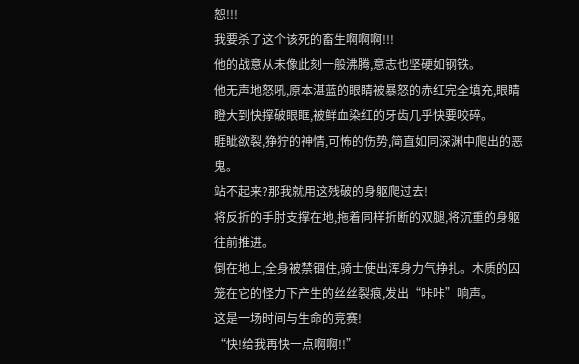恕!!!
我要杀了这个该死的畜生啊啊啊!!!
他的战意从未像此刻一般沸腾,意志也坚硬如钢铁。
他无声地怒吼,原本湛蓝的眼睛被暴怒的赤红完全填充,眼睛瞪大到快撑破眼眶,被鲜血染红的牙齿几乎快要咬碎。
睚眦欲裂,狰狞的神情,可怖的伤势,简直如同深渊中爬出的恶鬼。
站不起来?那我就用这残破的身躯爬过去!
将反折的手肘支撑在地,拖着同样折断的双腿,将沉重的身躯往前推进。
倒在地上,全身被禁锢住,骑士使出浑身力气挣扎。木质的囚笼在它的怪力下产生的丝丝裂痕,发出“咔咔”响声。
这是一场时间与生命的竞赛!
“快!给我再快一点啊啊!!”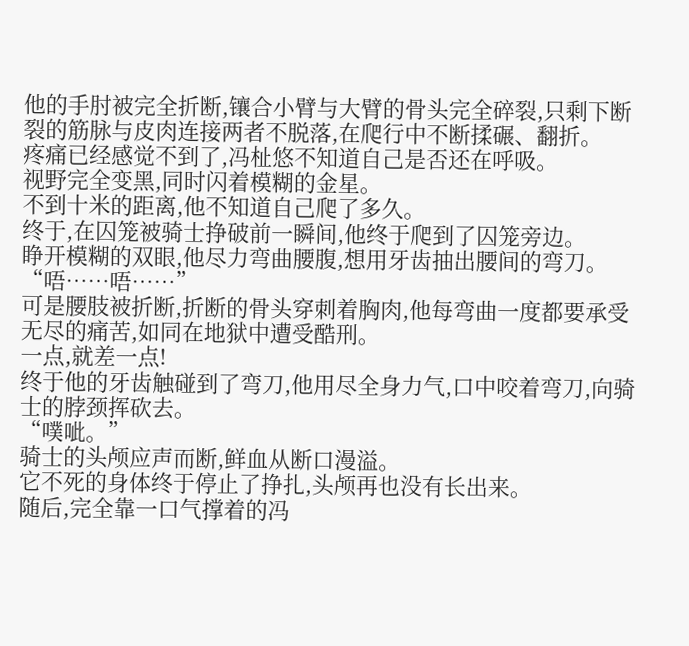他的手肘被完全折断,镶合小臂与大臂的骨头完全碎裂,只剩下断裂的筋脉与皮肉连接两者不脱落,在爬行中不断揉碾、翻折。
疼痛已经感觉不到了,冯杫悠不知道自己是否还在呼吸。
视野完全变黑,同时闪着模糊的金星。
不到十米的距离,他不知道自己爬了多久。
终于,在囚笼被骑士挣破前一瞬间,他终于爬到了囚笼旁边。
睁开模糊的双眼,他尽力弯曲腰腹,想用牙齿抽出腰间的弯刀。
“唔……唔……”
可是腰肢被折断,折断的骨头穿刺着胸肉,他每弯曲一度都要承受无尽的痛苦,如同在地狱中遭受酷刑。
一点,就差一点!
终于他的牙齿触碰到了弯刀,他用尽全身力气,口中咬着弯刀,向骑士的脖颈挥砍去。
“噗呲。”
骑士的头颅应声而断,鲜血从断口漫溢。
它不死的身体终于停止了挣扎,头颅再也没有长出来。
随后,完全靠一口气撑着的冯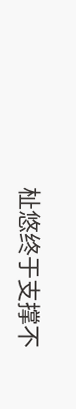杫悠终于支撑不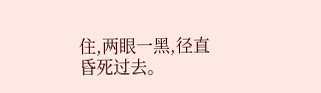住,两眼一黑,径直昏死过去。